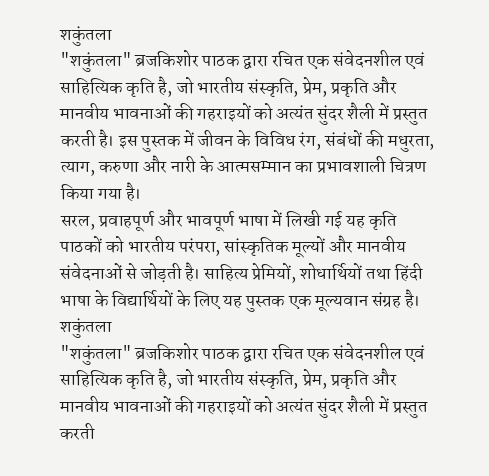शकुंतला
"शकुंतला" ब्रजकिशोर पाठक द्वारा रचित एक संवेदनशील एवं साहित्यिक कृति है, जो भारतीय संस्कृति, प्रेम, प्रकृति और मानवीय भावनाओं की गहराइयों को अत्यंत सुंदर शैली में प्रस्तुत करती है। इस पुस्तक में जीवन के विविध रंग, संबंधों की मधुरता, त्याग, करुणा और नारी के आत्मसम्मान का प्रभावशाली चित्रण किया गया है।
सरल, प्रवाहपूर्ण और भावपूर्ण भाषा में लिखी गई यह कृति पाठकों को भारतीय परंपरा, सांस्कृतिक मूल्यों और मानवीय संवेदनाओं से जोड़ती है। साहित्य प्रेमियों, शोधार्थियों तथा हिंदी भाषा के विद्यार्थियों के लिए यह पुस्तक एक मूल्यवान संग्रह है।
शकुंतला
"शकुंतला" ब्रजकिशोर पाठक द्वारा रचित एक संवेदनशील एवं साहित्यिक कृति है, जो भारतीय संस्कृति, प्रेम, प्रकृति और मानवीय भावनाओं की गहराइयों को अत्यंत सुंदर शैली में प्रस्तुत करती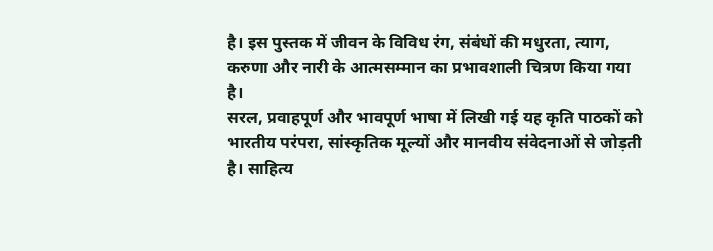है। इस पुस्तक में जीवन के विविध रंग, संबंधों की मधुरता, त्याग, करुणा और नारी के आत्मसम्मान का प्रभावशाली चित्रण किया गया है।
सरल, प्रवाहपूर्ण और भावपूर्ण भाषा में लिखी गई यह कृति पाठकों को भारतीय परंपरा, सांस्कृतिक मूल्यों और मानवीय संवेदनाओं से जोड़ती है। साहित्य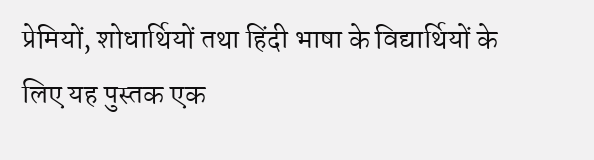प्रेमियों, शोधार्थियों तथा हिंदी भाषा के विद्यार्थियों के लिए यह पुस्तक एक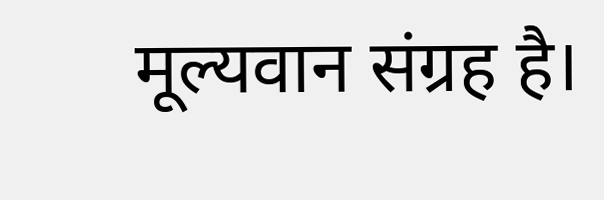मूल्यवान संग्रह है।